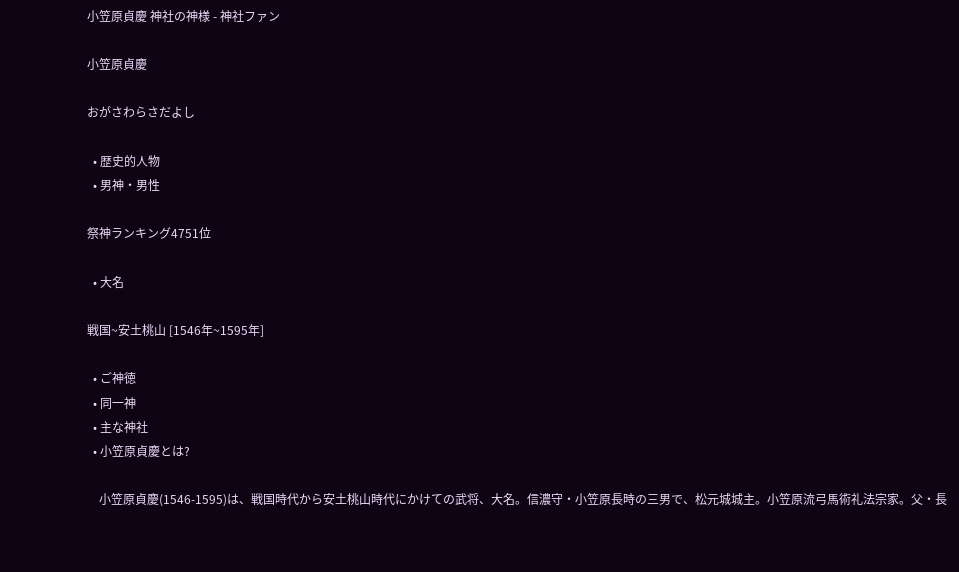小笠原貞慶 神社の神様 - 神社ファン

小笠原貞慶

おがさわらさだよし

  • 歴史的人物
  • 男神・男性

祭神ランキング4751位

  • 大名

戦国~安土桃山 [1546年~1595年]

  • ご神徳
  • 同一神
  • 主な神社
  • 小笠原貞慶とは?

    小笠原貞慶(1546-1595)は、戦国時代から安土桃山時代にかけての武将、大名。信濃守・小笠原長時の三男で、松元城城主。小笠原流弓馬術礼法宗家。父・長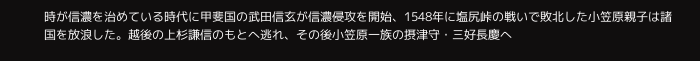時が信濃を治めている時代に甲斐国の武田信玄が信濃侵攻を開始、1548年に塩尻峠の戦いで敗北した小笠原親子は諸国を放浪した。越後の上杉謙信のもとへ逃れ、その後小笠原一族の摂津守・三好長慶へ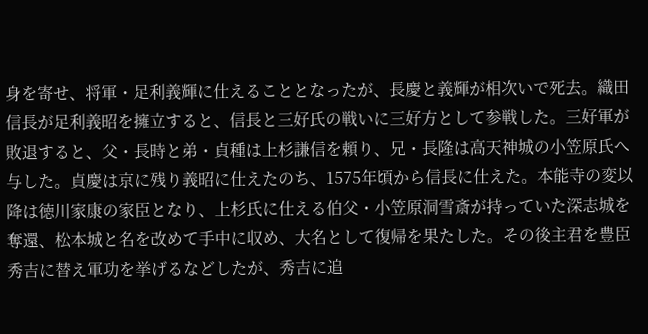身を寄せ、将軍・足利義輝に仕えることとなったが、長慶と義輝が相次いで死去。織田信長が足利義昭を擁立すると、信長と三好氏の戦いに三好方として参戦した。三好軍が敗退すると、父・長時と弟・貞種は上杉謙信を頼り、兄・長隆は高天神城の小笠原氏へ与した。貞慶は京に残り義昭に仕えたのち、1575年頃から信長に仕えた。本能寺の変以降は徳川家康の家臣となり、上杉氏に仕える伯父・小笠原洞雪斎が持っていた深志城を奪還、松本城と名を改めて手中に収め、大名として復帰を果たした。その後主君を豊臣秀吉に替え軍功を挙げるなどしたが、秀吉に追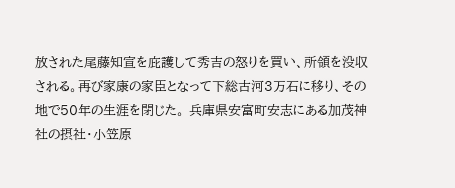放された尾藤知宣を庇護して秀吉の怒りを買い、所領を没収される。再び家康の家臣となって下総古河3万石に移り、その地で50年の生涯を閉じた。 兵庫県安富町安志にある加茂神社の摂社・小笠原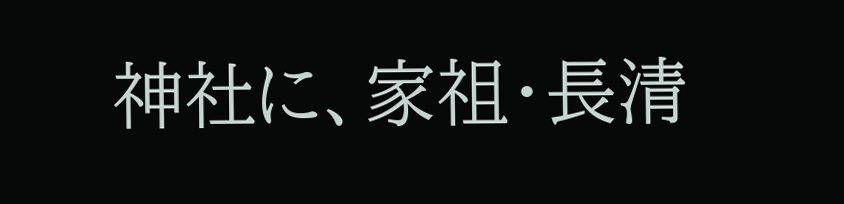神社に、家祖・長清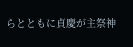らとともに貞慶が主祭神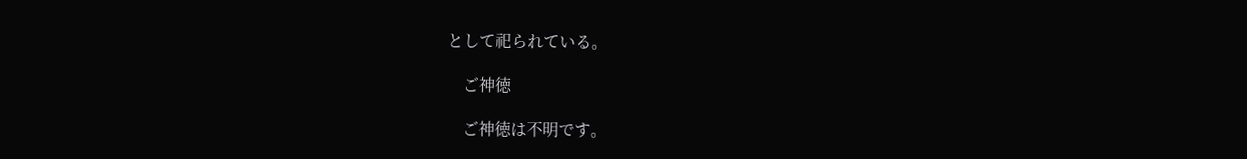として祀られている。

    ご神徳

    ご神徳は不明です。